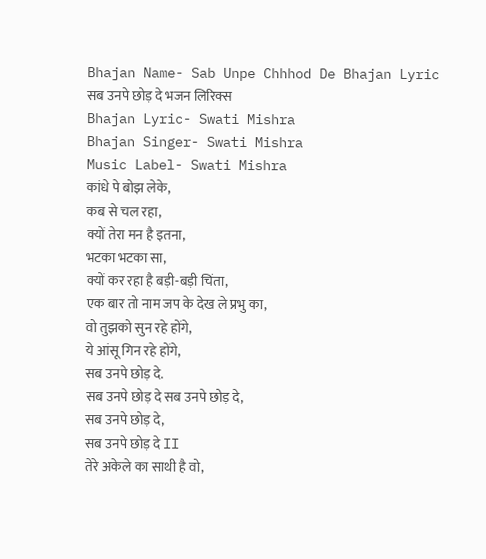Bhajan Name- Sab Unpe Chhhod De Bhajan Lyric
सब उनपे छोड़ दे भजन लिरिक्स
Bhajan Lyric- Swati Mishra
Bhajan Singer- Swati Mishra
Music Label- Swati Mishra
कांधे पे बोझ लेके,
कब से चल रहा,
क्यों तेरा मन है इतना,
भटका भटका सा,
क्यों कर रहा है बड़ी-बड़ी चिंता,
एक बार तो नाम जप के देख ले प्रभु का,
वो तुझको सुन रहे होंगे,
ये आंसू गिन रहे होंगे,
सब उनपे छोड़ दे.
सब उनपे छोड़ दे सब उनपे छोड़ दे,
सब उनपे छोड़ दे,
सब उनपे छोड़ दे II
तेरे अकेले का साथी है वो,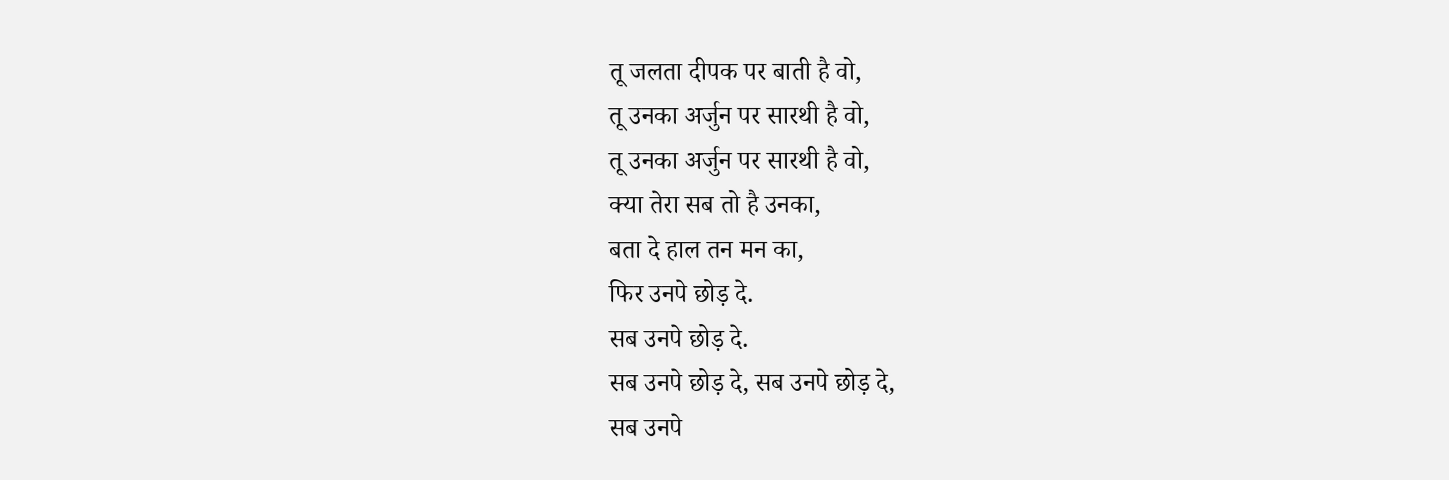तू जलता दीपक पर बाती है वो,
तू उनका अर्जुन पर सारथी है वो,
तू उनका अर्जुन पर सारथी है वो,
क्या तेरा सब तो है उनका,
बता दे हाल तन मन का,
फिर उनपे छोड़ दे.
सब उनपे छोड़ दे.
सब उनपे छोड़ दे, सब उनपे छोड़ दे,
सब उनपे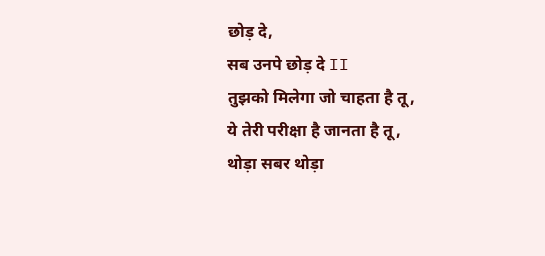छोड़ दे,
सब उनपे छोड़ दे II
तुझको मिलेगा जो चाहता है तू,
ये तेरी परीक्षा है जानता है तू,
थोड़ा सबर थोड़ा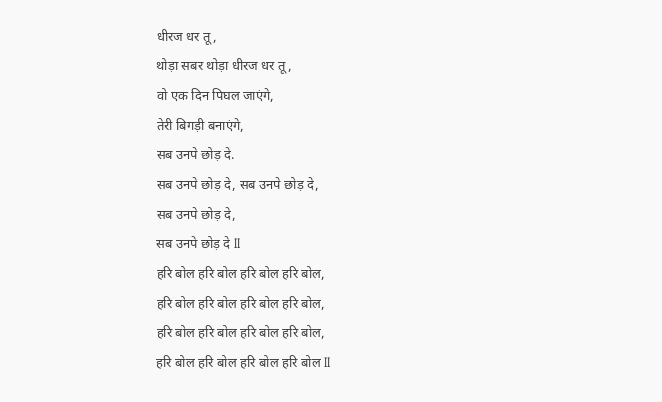धीरज धर तू,
थोड़ा सबर थोड़ा धीरज धर तू,
वो एक दिन पिघल जाएंगे,
तेरी बिगड़ी बनाएंगे,
सब उनपे छोड़ दे.
सब उनपे छोड़ दे, सब उनपे छोड़ दे,
सब उनपे छोड़ दे,
सब उनपे छोड़ दे II
हरि बोल हरि बोल हरि बोल हरि बोल,
हरि बोल हरि बोल हरि बोल हरि बोल,
हरि बोल हरि बोल हरि बोल हरि बोल,
हरि बोल हरि बोल हरि बोल हरि बोल II